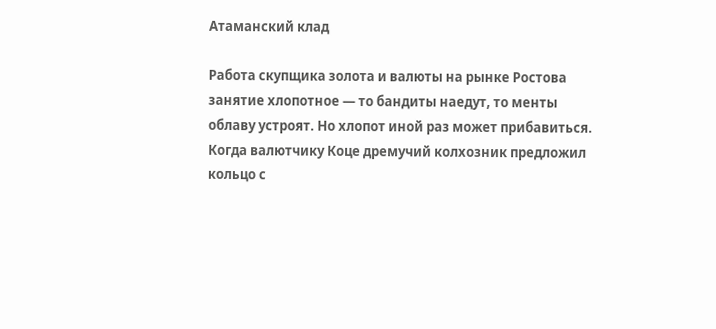Атаманский клад

Работа скупщика золота и валюты на рынке Ростова занятие хлопотное — то бандиты наедут, то менты облаву устроят. Но хлопот иной раз может прибавиться. Когда валютчику Коце дремучий колхозник предложил кольцо с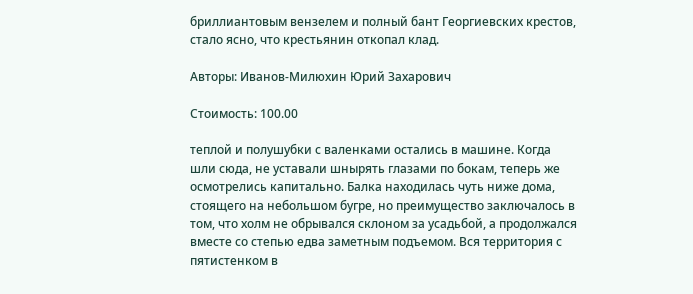бриллиантовым вензелем и полный бант Георгиевских крестов, стало ясно, что крестьянин откопал клад.

Авторы: Иванов-Милюхин Юрий Захарович

Стоимость: 100.00

теплой и полушубки с валенками остались в машине. Когда шли сюда, не уставали шнырять глазами по бокам, теперь же осмотрелись капитально. Балка находилась чуть ниже дома, стоящего на небольшом бугре, но преимущество заключалось в том, что холм не обрывался склоном за усадьбой, а продолжался вместе со степью едва заметным подъемом. Вся территория с пятистенком в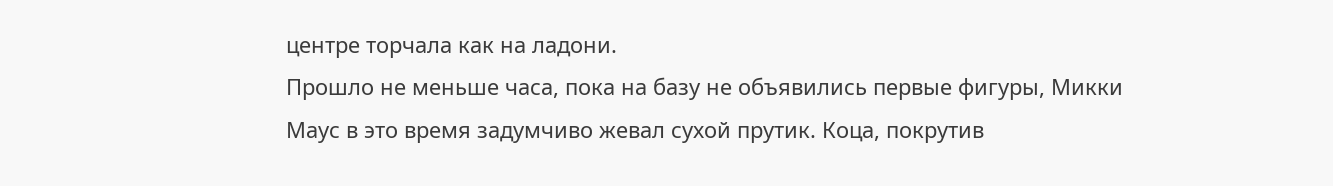центре торчала как на ладони.
Прошло не меньше часа, пока на базу не объявились первые фигуры, Микки Маус в это время задумчиво жевал сухой прутик. Коца, покрутив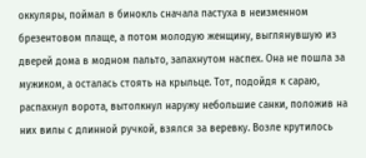оккуляры, поймал в бинокль сначала пастуха в неизменном брезентовом плаще, а потом молодую женщину, выглянувшую из дверей дома в модном пальто, запахнутом наспех. Она не пошла за мужиком, а осталась стоять на крыльце. Тот, подойдя к сараю, распахнул ворота, вытолкнул наружу небольшие санки, положив на них вилы с длинной ручкой, взялся за веревку. Возле крутилось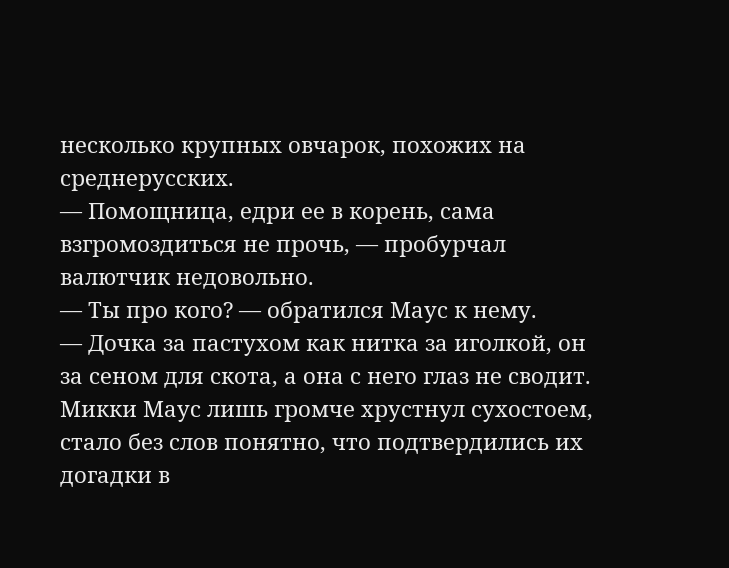несколько крупных овчарок, похожих на среднерусских.
— Помощница, едри ее в корень, сама взгромоздиться не прочь, — пробурчал валютчик недовольно.
— Ты про кого? — обратился Маус к нему.
— Дочка за пастухом как нитка за иголкой, он за сеном для скота, а она с него глаз не сводит.
Микки Маус лишь громче хрустнул сухостоем, стало без слов понятно, что подтвердились их догадки в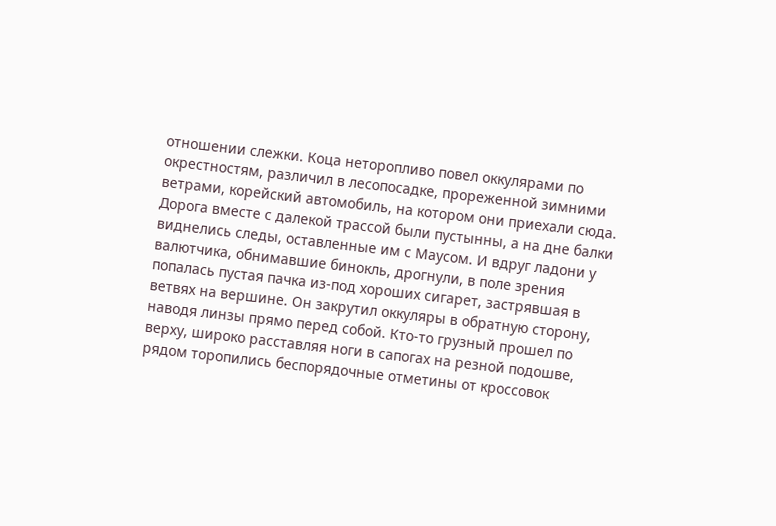отношении слежки. Коца неторопливо повел оккулярами по окрестностям, различил в лесопосадке, прореженной зимними ветрами, корейский автомобиль, на котором они приехали сюда. Дорога вместе с далекой трассой были пустынны, а на дне балки виднелись следы, оставленные им с Маусом. И вдруг ладони у валютчика, обнимавшие бинокль, дрогнули, в поле зрения попалась пустая пачка из-под хороших сигарет, застрявшая в ветвях на вершине. Он закрутил оккуляры в обратную сторону, наводя линзы прямо перед собой. Кто-то грузный прошел по верху, широко расставляя ноги в сапогах на резной подошве, рядом торопились беспорядочные отметины от кроссовок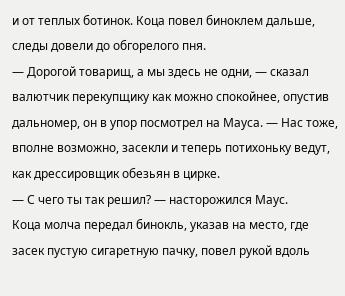и от теплых ботинок. Коца повел биноклем дальше, следы довели до обгорелого пня.
— Дорогой товарищ, а мы здесь не одни, — сказал валютчик перекупщику как можно спокойнее, опустив дальномер, он в упор посмотрел на Мауса. — Нас тоже, вполне возможно, засекли и теперь потихоньку ведут, как дрессировщик обезьян в цирке.
— С чего ты так решил? — насторожился Маус.
Коца молча передал бинокль, указав на место, где засек пустую сигаретную пачку, повел рукой вдоль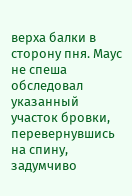верха балки в сторону пня. Маус не спеша обследовал указанный участок бровки, перевернувшись на спину, задумчиво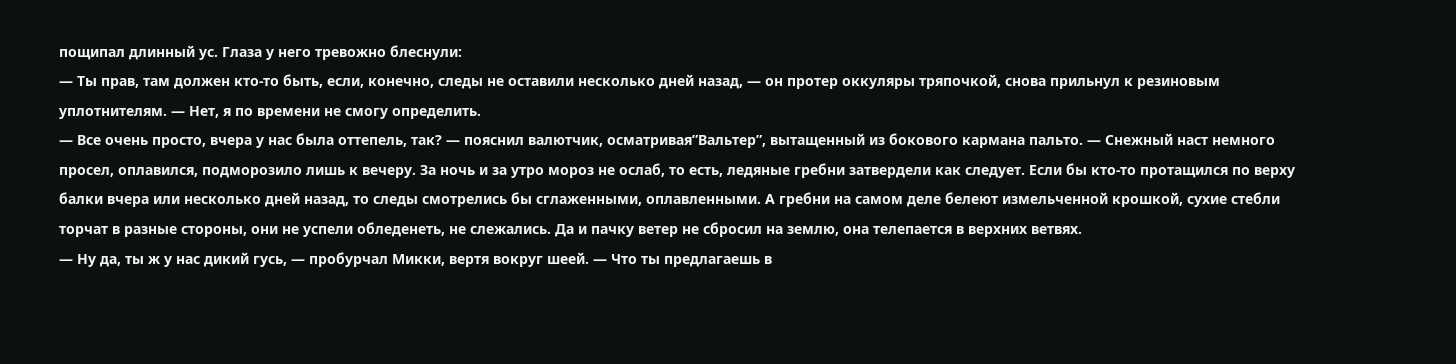пощипал длинный ус. Глаза у него тревожно блеснули:
— Ты прав, там должен кто-то быть, если, конечно, следы не оставили несколько дней назад, — он протер оккуляры тряпочкой, снова прильнул к резиновым уплотнителям. — Нет, я по времени не смогу определить.
— Все очень просто, вчера у нас была оттепель, так? — пояснил валютчик, осматривая”Вальтер”, вытащенный из бокового кармана пальто. — Снежный наст немного просел, оплавился, подморозило лишь к вечеру. За ночь и за утро мороз не ослаб, то есть, ледяные гребни затвердели как следует. Если бы кто-то протащился по верху балки вчера или несколько дней назад, то следы смотрелись бы сглаженными, оплавленными. А гребни на самом деле белеют измельченной крошкой, сухие стебли торчат в разные стороны, они не успели обледенеть, не слежались. Да и пачку ветер не сбросил на землю, она телепается в верхних ветвях.
— Ну да, ты ж у нас дикий гусь, — пробурчал Микки, вертя вокруг шеей. — Что ты предлагаешь в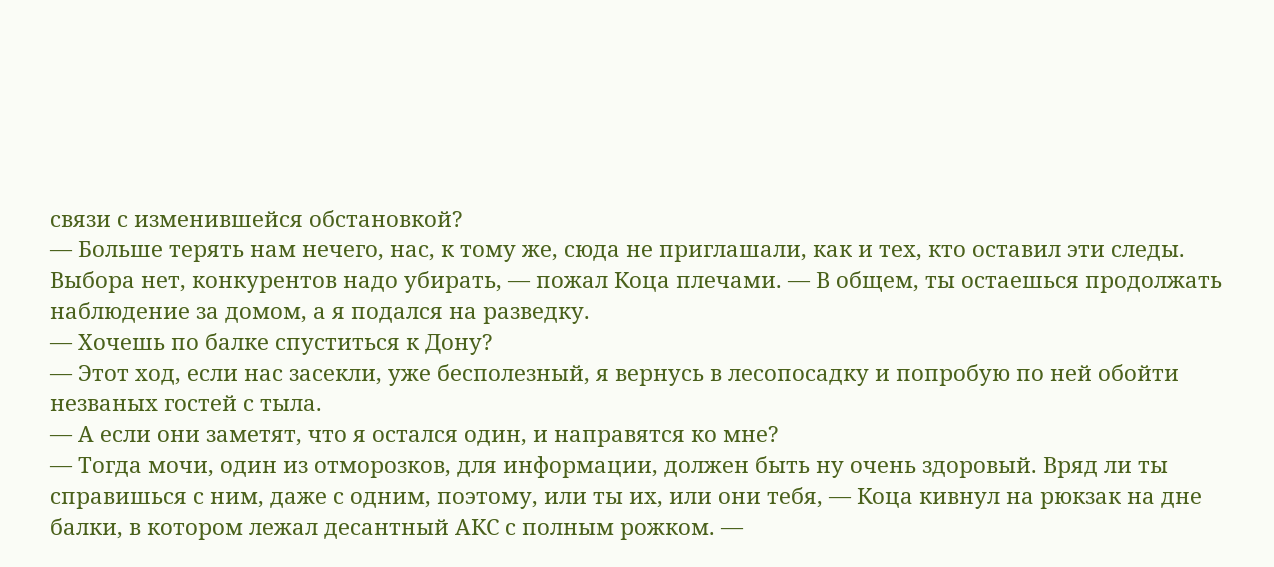связи с изменившейся обстановкой?
— Больше терять нам нечего, нас, к тому же, сюда не приглашали, как и тех, кто оставил эти следы. Выбора нет, конкурентов надо убирать, — пожал Коца плечами. — В общем, ты остаешься продолжать наблюдение за домом, а я подался на разведку.
— Хочешь по балке спуститься к Дону?
— Этот ход, если нас засекли, уже бесполезный, я вернусь в лесопосадку и попробую по ней обойти незваных гостей с тыла.
— А если они заметят, что я остался один, и направятся ко мне?
— Тогда мочи, один из отморозков, для информации, должен быть ну очень здоровый. Вряд ли ты справишься с ним, даже с одним, поэтому, или ты их, или они тебя, — Коца кивнул на рюкзак на дне балки, в котором лежал десантный АКС с полным рожком. —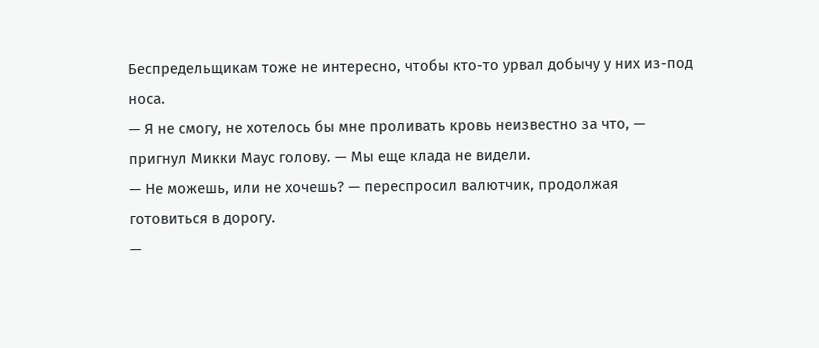Беспредельщикам тоже не интересно, чтобы кто-то урвал добычу у них из-под носа.
— Я не смогу, не хотелось бы мне проливать кровь неизвестно за что, — пригнул Микки Маус голову. — Мы еще клада не видели.
— Не можешь, или не хочешь? — переспросил валютчик, продолжая готовиться в дорогу.
—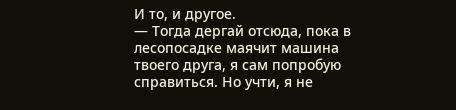И то, и другое.
— Тогда дергай отсюда, пока в лесопосадке маячит машина твоего друга, я сам попробую справиться. Но учти, я не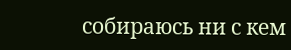собираюсь ни с кем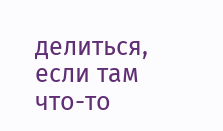делиться, если там что-то